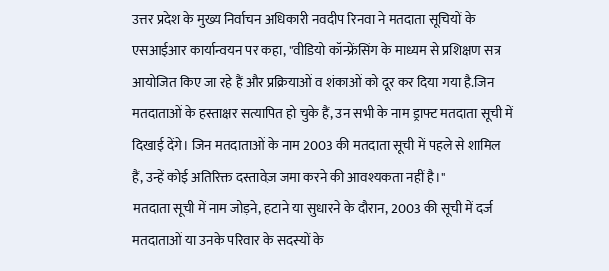उत्तर प्रदेश के मुख्य निर्वाचन अधिकारी नवदीप रिनवा ने मतदाता सूचियों के एसआईआर कार्यान्वयन पर कहा, "वीडियो कॉन्फ्रेंसिंग के माध्यम से प्रशिक्षण सत्र आयोजित किए जा रहे हैं और प्रक्रियाओं व शंकाओं को दूर कर दिया गया है.जिन मतदाताओं के हस्ताक्षर सत्यापित हो चुके हैं, उन सभी के नाम ड्राफ्ट मतदाता सूची में दिखाई देंगे। जिन मतदाताओं के नाम 2003 की मतदाता सूची में पहले से शामिल हैं, उन्हें कोई अतिरिक्त दस्तावेज़ जमा करने की आवश्यकता नहीं है।"
मतदाता सूची में नाम जोड़ने, हटाने या सुधारने के दौरान, 2003 की सूची में दर्ज मतदाताओं या उनके परिवार के सदस्यों के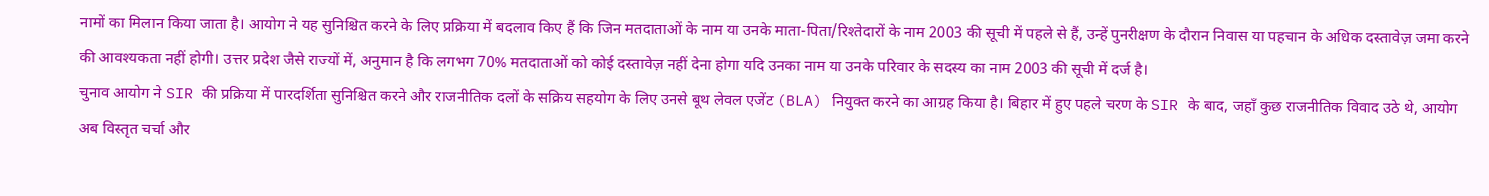नामों का मिलान किया जाता है। आयोग ने यह सुनिश्चित करने के लिए प्रक्रिया में बदलाव किए हैं कि जिन मतदाताओं के नाम या उनके माता-पिता/रिश्तेदारों के नाम 2003 की सूची में पहले से हैं, उन्हें पुनरीक्षण के दौरान निवास या पहचान के अधिक दस्तावेज़ जमा करने की आवश्यकता नहीं होगी। उत्तर प्रदेश जैसे राज्यों में, अनुमान है कि लगभग 70% मतदाताओं को कोई दस्तावेज़ नहीं देना होगा यदि उनका नाम या उनके परिवार के सदस्य का नाम 2003 की सूची में दर्ज है।
चुनाव आयोग ने SIR की प्रक्रिया में पारदर्शिता सुनिश्चित करने और राजनीतिक दलों के सक्रिय सहयोग के लिए उनसे बूथ लेवल एजेंट (BLA) नियुक्त करने का आग्रह किया है। बिहार में हुए पहले चरण के SIR के बाद, जहाँ कुछ राजनीतिक विवाद उठे थे, आयोग अब विस्तृत चर्चा और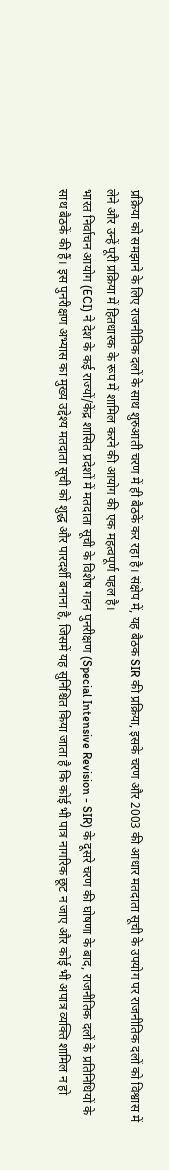प्रक्रिया को समझाने के लिए राजनीतिक दलों के साथ शुरुआती चरण में ही बैठकें कर रहा है। संक्षेप में, यह बैठक SIR की प्रक्रिया, इसके चरण और 2003 की आधार मतदाता सूची के उपयोग पर राजनीतिक दलों को विश्वास में लेने और उन्हें पूरी प्रक्रिया में हितधारक के रूप में शामिल करने की आयोग की एक महत्वपूर्ण पहल है।
भारत निर्वाचन आयोग (ECI) ने देश के कई राज्यों/केंद्र शासित प्रदेशों में मतदाता सूची के विशेष गहन पुनरीक्षण (Special Intensive Revision - SIR) के दूसरे चरण की घोषणा के बाद, राजनीतिक दलों के प्रतिनिधियों के साथ बैठकें की हैं। इस पुनरीक्षण अभ्यास का मुख्य उद्देश्य मतदाता सूची को शुद्ध और पारदर्शी बनाना है, जिसमें यह सुनिश्चित किया जाता है कि कोई भी पात्र नागरिक छूट न जाए और कोई भी अपात्र व्यक्ति शामिल न हो